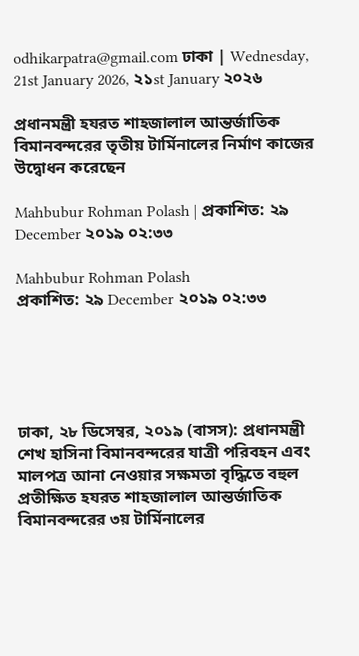odhikarpatra@gmail.com ঢাকা | Wednesday, 21st January 2026, ২১st January ২০২৬

প্রধানমন্ত্রী হযরত শাহজালাল আন্তর্জাতিক বিমানবন্দরের তৃতীয় টার্মিনালের নির্মাণ কাজের উদ্বোধন করেছেন

Mahbubur Rohman Polash | প্রকাশিত: ২৯ December ২০১৯ ০২:৩৩

Mahbubur Rohman Polash
প্রকাশিত: ২৯ December ২০১৯ ০২:৩৩





ঢাকা, ২৮ ডিসেম্বর, ২০১৯ (বাসস): প্রধানমন্ত্রী শেখ হাসিনা বিমানবন্দরের যাত্রী পরিবহন এবং মালপত্র আনা নেওয়ার সক্ষমতা বৃদ্ধিতে বহুল প্রতীক্ষিত হযরত শাহজালাল আন্তর্জাতিক বিমানবন্দরের ৩য় টার্মিনালের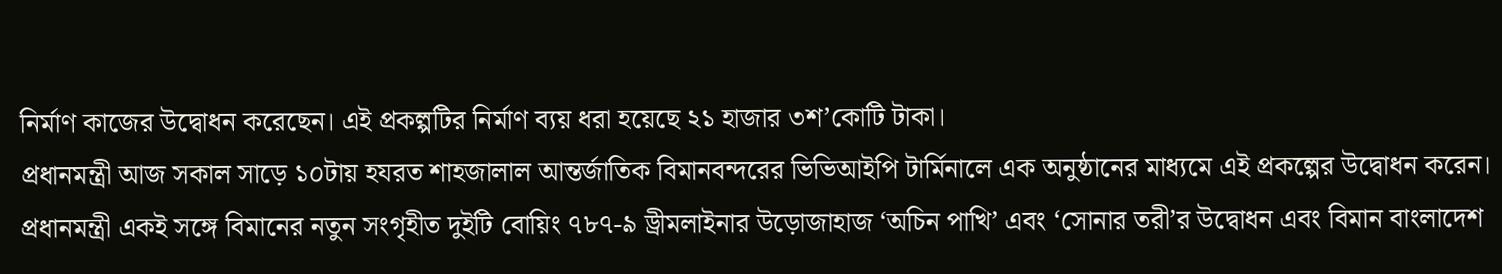নির্মাণ কাজের উদ্বোধন করেছেন। এই প্রকল্পটির নির্মাণ ব্যয় ধরা হয়েছে ২১ হাজার ৩শ’কোটি টাকা।
প্রধানমন্ত্রী আজ সকাল সাড়ে ১০টায় হযরত শাহজালাল আন্তর্জাতিক বিমানবন্দরের ভিভিআইপি টার্মিনালে এক অনুষ্ঠানের মাধ্যমে এই প্রকল্পের উদ্বোধন করেন।
প্রধানমন্ত্রী একই সঙ্গে বিমানের নতুন সংগৃহীত দুইটি বোয়িং ৭৮৭-৯ ড্রীমলাইনার উড়োজাহাজ ‘অচিন পাখি’ এবং ‘সোনার তরী’র উদ্বোধন এবং বিমান বাংলাদেশ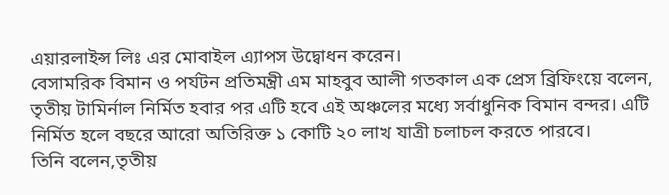এয়ারলাইন্স লিঃ এর মোবাইল এ্যাপস উদ্বোধন করেন।
বেসামরিক বিমান ও পর্যটন প্রতিমন্ত্রী এম মাহবুব আলী গতকাল এক প্রেস ব্রিফিংয়ে বলেন, তৃতীয় টামির্নাল নির্মিত হবার পর এটি হবে এই অঞ্চলের মধ্যে সর্বাধুনিক বিমান বন্দর। এটি নির্মিত হলে বছরে আরো অতিরিক্ত ১ কোটি ২০ লাখ যাত্রী চলাচল করতে পারবে।
তিনি বলেন,তৃতীয়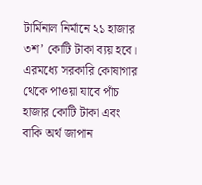টার্মিনাল নির্মানে ২১ হাজার ৩শ’ কোটি টাকা ব্যয় হবে। এরমধ্যে সরকারি কোষাগার থেকে পাওয়া যাবে পাঁচ হাজার কোটি টাকা এবং বাকি অর্থ জাপান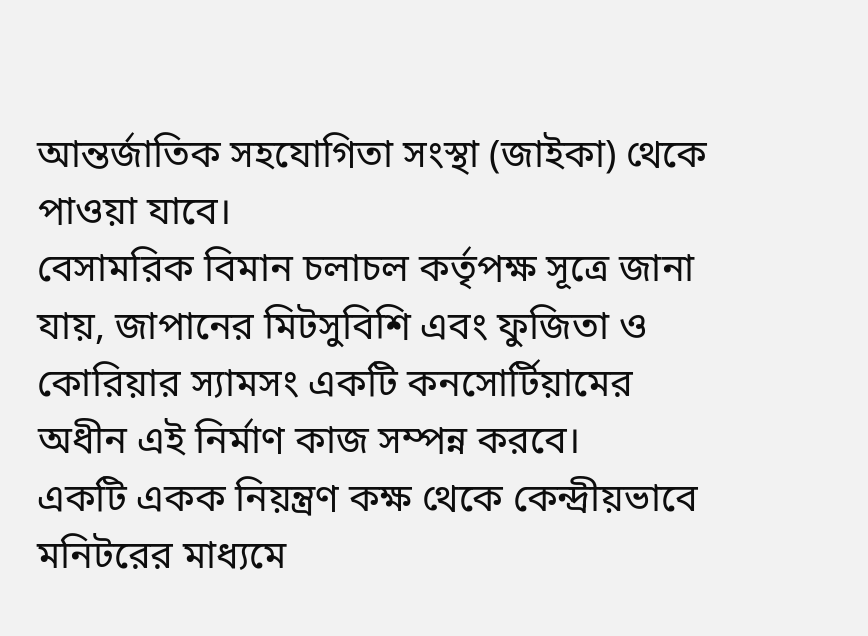আন্তর্জাতিক সহযোগিতা সংস্থা (জাইকা) থেকে পাওয়া যাবে।
বেসামরিক বিমান চলাচল কর্তৃপক্ষ সূত্রে জানা যায়, জাপানের মিটসুবিশি এবং ফুজিতা ও কোরিয়ার স্যামসং একটি কনসোর্টিয়ামের অধীন এই নির্মাণ কাজ সম্পন্ন করবে।
একটি একক নিয়ন্ত্রণ কক্ষ থেকে কেন্দ্রীয়ভাবে মনিটরের মাধ্যমে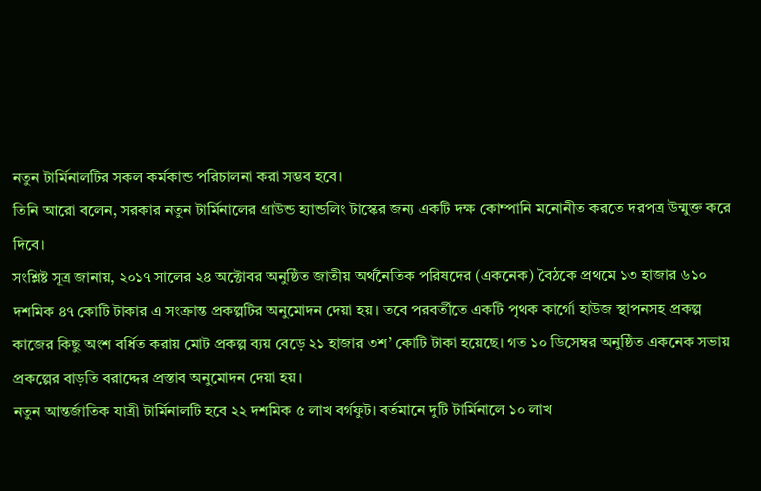নতুন টার্মিনালটির সকল কর্মকান্ড পরিচালনা করা সম্ভব হবে।
তিনি আরো বলেন, সরকার নতুন টার্মিনালের গ্রাউন্ড হ্যান্ডলিং টাস্কের জন্য একটি দক্ষ কোম্পানি মনোনীত করতে দরপত্র উন্মুক্ত করে দিবে।
সংশ্লিষ্ট সূত্র জানায়, ২০১৭ সালের ২৪ অক্টোবর অনুষ্ঠিত জাতীয় অর্থনৈতিক পরিষদের (একনেক) বৈঠকে প্রথমে ১৩ হাজার ৬১০ দশমিক ৪৭ কোটি টাকার এ সংক্রান্ত প্রকল্পটির অনুমোদন দেয়া হয়। তবে পরবর্তীতে একটি পৃথক কার্গো হাউজ স্থাপনসহ প্রকল্প কাজের কিছু অংশ বর্ধিত করায় মোট প্রকল্প ব্যয় বেড়ে ২১ হাজার ৩শ’ কোটি টাকা হয়েছে। গত ১০ ডিসেম্বর অনুষ্ঠিত একনেক সভায় প্রকল্পের বাড়তি বরাদ্দের প্রস্তাব অনুমোদন দেয়া হয়।
নতুন আন্তর্জাতিক যাত্রী টার্মিনালটি হবে ২২ দশমিক ৫ লাখ বর্গফুট। বর্তমানে দুটি টার্মিনালে ১০ লাখ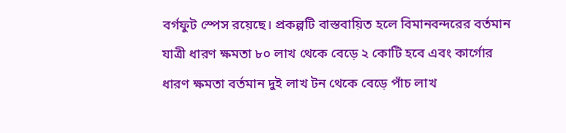বর্গফুট স্পেস রয়েছে। প্রকল্পটি বাস্তবায়িত হলে বিমানবন্দরের বর্তমান যাত্রী ধারণ ক্ষমতা ৮০ লাখ থেকে বেড়ে ২ কোটি হবে এবং কার্গোর ধারণ ক্ষমতা বর্তমান দুই লাখ টন থেকে বেড়ে পাঁচ লাখ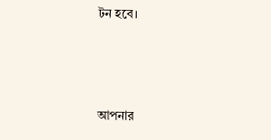টন হবে।



আপনার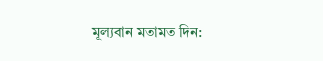মূল্যবান মতামত দিন: